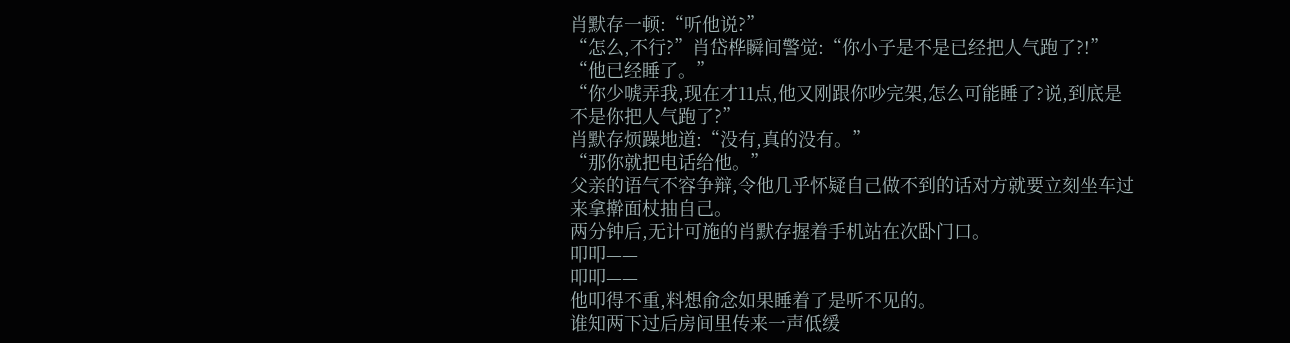肖默存一顿:“听他说?”
“怎么,不行?”肖岱桦瞬间警觉:“你小子是不是已经把人气跑了?!”
“他已经睡了。”
“你少唬弄我,现在才11点,他又刚跟你吵完架,怎么可能睡了?说,到底是不是你把人气跑了?”
肖默存烦躁地道:“没有,真的没有。”
“那你就把电话给他。”
父亲的语气不容争辩,令他几乎怀疑自己做不到的话对方就要立刻坐车过来拿擀面杖抽自己。
两分钟后,无计可施的肖默存握着手机站在次卧门口。
叩叩——
叩叩——
他叩得不重,料想俞念如果睡着了是听不见的。
谁知两下过后房间里传来一声低缓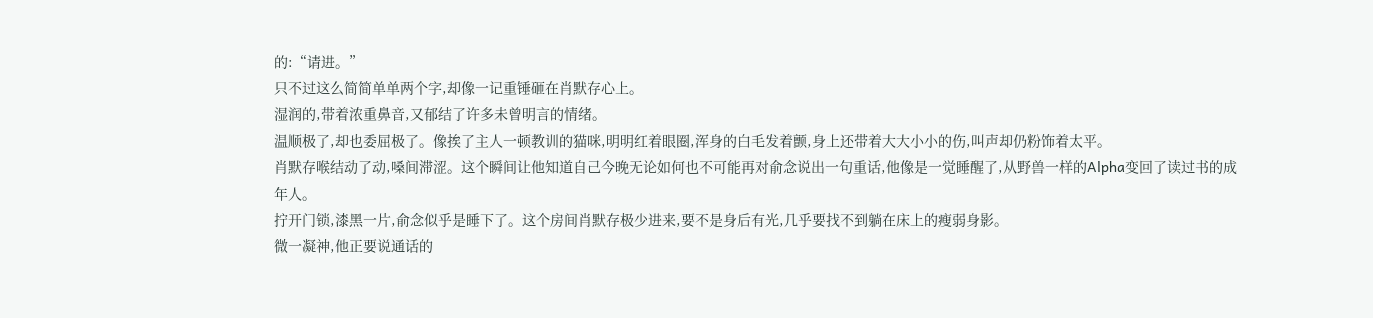的:“请进。”
只不过这么简简单单两个字,却像一记重锤砸在肖默存心上。
湿润的,带着浓重鼻音,又郁结了许多未曾明言的情绪。
温顺极了,却也委屈极了。像挨了主人一顿教训的猫咪,明明红着眼圈,浑身的白毛发着颤,身上还带着大大小小的伤,叫声却仍粉饰着太平。
肖默存喉结动了动,嗓间滞涩。这个瞬间让他知道自己今晚无论如何也不可能再对俞念说出一句重话,他像是一觉睡醒了,从野兽一样的Alpha变回了读过书的成年人。
拧开门锁,漆黑一片,俞念似乎是睡下了。这个房间肖默存极少进来,要不是身后有光,几乎要找不到躺在床上的瘦弱身影。
微一凝神,他正要说通话的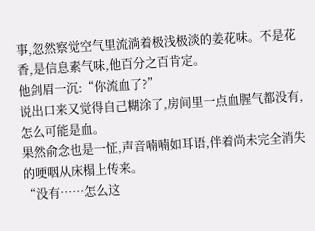事,忽然察觉空气里流淌着极浅极淡的姜花味。不是花香,是信息素气味,他百分之百肯定。
他剑眉一沉:“你流血了?”
说出口来又觉得自己糊涂了,房间里一点血腥气都没有,怎么可能是血。
果然俞念也是一怔,声音喃喃如耳语,伴着尚未完全消失的哽咽从床榻上传来。
“没有……怎么这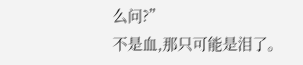么问?”
不是血,那只可能是泪了。